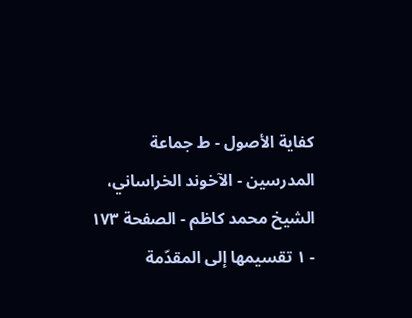كفاية الأصول - ط جماعة المدرسین - الآخوند الخراساني، الشيخ محمد کاظم - الصفحة ١٧٣ - ١ تقسيمها إلى المقدّمة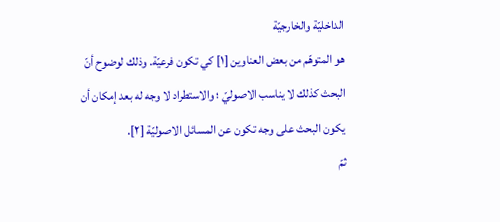الداخليّة والخارجيّة
هو المتوهّم من بعض العناوين [١] كي تكون فرعيّة. وذلك لوضوح أنّ البحث كذلك لا يناسب الاصوليّ ؛ والاستطراد لا وجه له بعد إمكان أن يكون البحث على وجه تكون عن المسائل الاصوليّة [٢].
ثمّ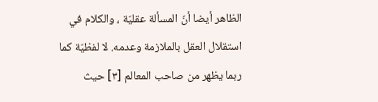الظاهر أيضا أنّ المسألة عقليّة ، والكلام في استقلال العقل بالملازمة وعدمه. لا لفظيّة كما ربما يظهر من صاحب المعالم [٣] حيث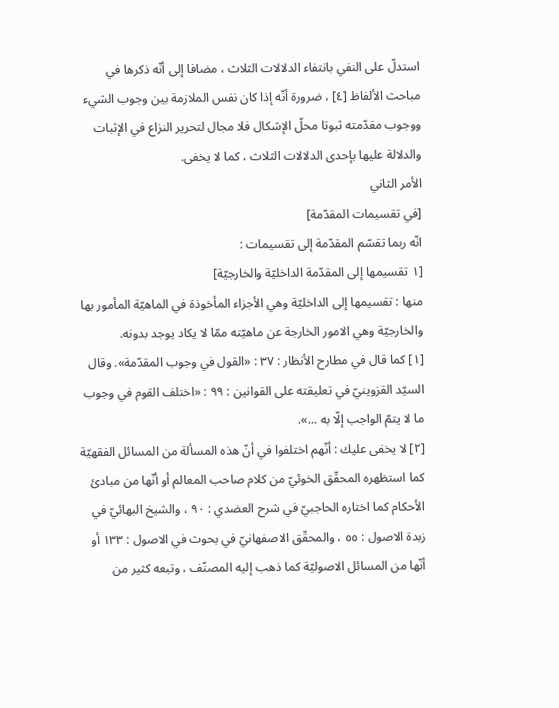استدلّ على النفي بانتفاء الدلالات الثلاث ، مضافا إلى أنّه ذكرها في مباحث الألفاظ [٤] ، ضرورة أنّه إذا كان نفس الملازمة بين وجوب الشيء ووجوب مقدّمته ثبوتا محلّ الإشكال فلا مجال لتحرير النزاع في الإثبات والدلالة عليها بإحدى الدلالات الثلاث ، كما لا يخفى.
الأمر الثاني
[في تقسيمات المقدّمة]
انّه ربما تقسّم المقدّمة إلى تقسيمات :
[١ تقسيمها إلى المقدّمة الداخليّة والخارجيّة]
منها : تقسيمها إلى الداخليّة وهي الأجزاء المأخوذة في الماهيّة المأمور بها والخارجيّة وهي الامور الخارجة عن ماهيّته ممّا لا يكاد يوجد بدونه.
[١] كما قال في مطارح الأنظار : ٣٧ : «القول في وجوب المقدّمة». وقال السيّد القزوينيّ في تعليقته على القوانين : ٩٩ : «اختلف القوم في وجوب ما لا يتمّ الواجب إلّا به ...».
[٢] لا يخفى عليك : أنّهم اختلفوا في أنّ هذه المسألة من المسائل الفقهيّة كما استظهره المحقّق الخوئيّ من كلام صاحب المعالم أو أنّها من مبادئ الأحكام كما اختاره الحاجبيّ في شرح العضدي : ٩٠ ، والشيخ البهائيّ في زبدة الاصول : ٥٥ ، والمحقّق الاصفهانيّ في بحوث في الاصول : ١٣٣ أو أنّها من المسائل الاصوليّة كما ذهب إليه المصنّف ، وتبعه كثير من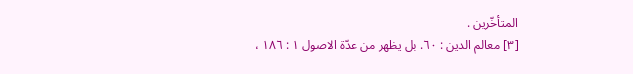المتأخّرين .
[٣] معالم الدين : ٦٠. بل يظهر من عدّة الاصول ١ : ١٨٦ ،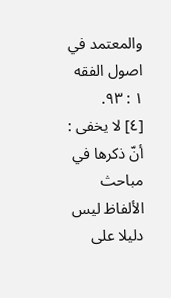والمعتمد في اصول الفقه ١ : ٩٣.
[٤] لا يخفى : أنّ ذكرها في مباحث الألفاظ ليس دليلا على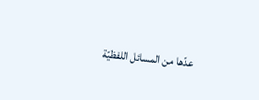عدّها من المسائل اللفظيّة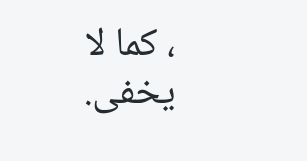، كما لا يخفى.